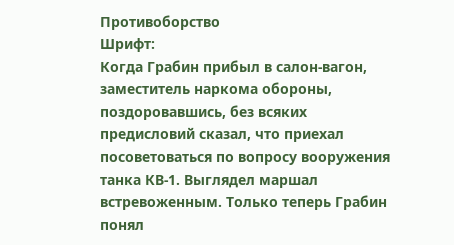Противоборство
Шрифт:
Когда Грабин прибыл в салон-вагон, заместитель наркома обороны, поздоровавшись, без всяких предисловий сказал, что приехал посоветоваться по вопросу вооружения танка КВ-1. Выглядел маршал встревоженным. Только теперь Грабин понял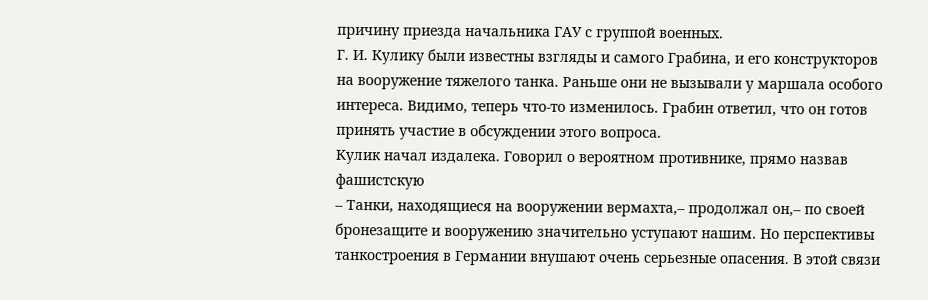причину приезда начальника ГАУ с группой военных.
Г. И. Кулику были известны взгляды и самого Грабина, и его конструкторов на вооружение тяжелого танка. Раньше они не вызывали у маршала особого интереса. Видимо, теперь что-то изменилось. Грабин ответил, что он готов принять участие в обсуждении этого вопроса.
Кулик начал издалека. Говорил о вероятном противнике, прямо назвав фашистскую
– Танки, находящиеся на вооружении вермахта,– продолжал он,– по своей бронезащите и вооружению значительно уступают нашим. Но перспективы танкостроения в Германии внушают очень серьезные опасения. В этой связи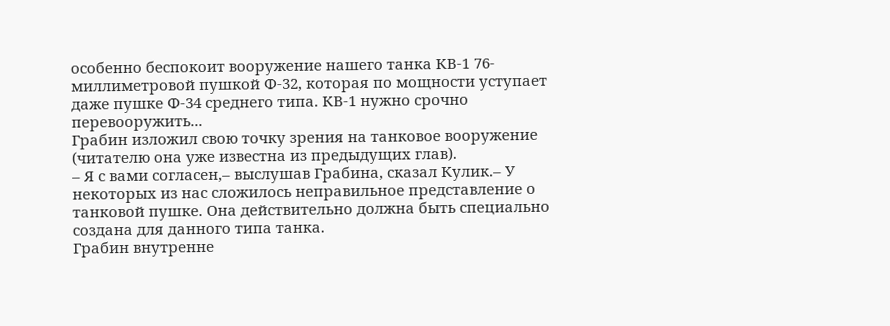особенно беспокоит вооружение нашего танка КВ-1 76-миллиметровой пушкой Ф-32, которая по мощности уступает даже пушке Ф-34 среднего типа. КВ-1 нужно срочно перевооружить...
Грабин изложил свою точку зрения на танковое вооружение (читателю она уже известна из предыдущих глав).
– Я с вами согласен,– выслушав Грабина, сказал Кулик.– У некоторых из нас сложилось неправильное представление о танковой пушке. Она действительно должна быть специально создана для данного типа танка.
Грабин внутренне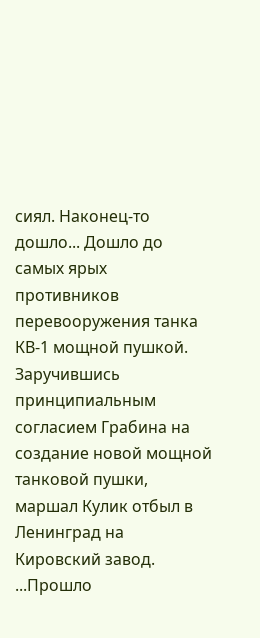сиял. Наконец-то дошло... Дошло до самых ярых противников перевооружения танка КВ-1 мощной пушкой.
Заручившись принципиальным согласием Грабина на создание новой мощной танковой пушки, маршал Кулик отбыл в Ленинград на Кировский завод.
...Прошло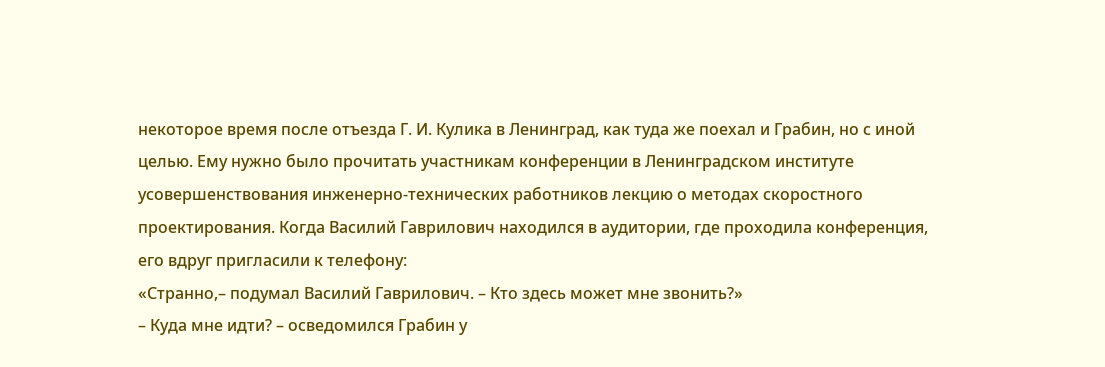некоторое время после отъезда Г. И. Кулика в Ленинград, как туда же поехал и Грабин, но с иной целью. Ему нужно было прочитать участникам конференции в Ленинградском институте усовершенствования инженерно-технических работников лекцию о методах скоростного проектирования. Когда Василий Гаврилович находился в аудитории, где проходила конференция, его вдруг пригласили к телефону:
«Странно,– подумал Василий Гаврилович. – Кто здесь может мне звонить?»
– Куда мне идти? – осведомился Грабин у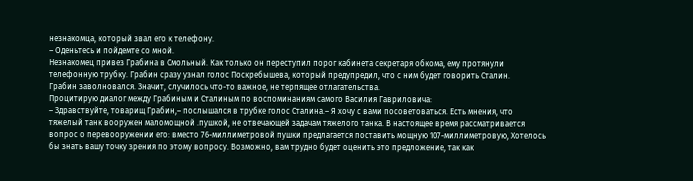незнакомца, который звал его к телефону.
– Оденьтесь и пойдемте со мной.
Незнакомец привез Грабина в Смольный. Как только он переступил порог кабинета секретаря обкома, ему протянули телефонную трубку. Грабин сразу узнал голос Поскребышева, который предупредил, что с ним будет говорить Сталин.
Грабин заволновался. Значит, случилось что-то важное, не терпящее отлагательства.
Процитирую диалог между Грабиным и Сталиным по воспоминаниям самого Василия Гавриловича:
– Здравствуйте, товарищ Грабин,– послышался в трубке голос Сталина.– Я хочу с вами посоветоваться. Есть мнения, что тяжелый танк вооружен маломощной .пушкой, не отвечающей задачам тяжелого танка. В настоящее время рассматривается вопрос о перевооружении его: вместо 76-миллиметровой пушки предлагается поставить мощную 107-миллиметровую, Хотелось бы знать вашу точку зрения по этому вопросу. Возможно, вам трудно будет оценить это предложение, так как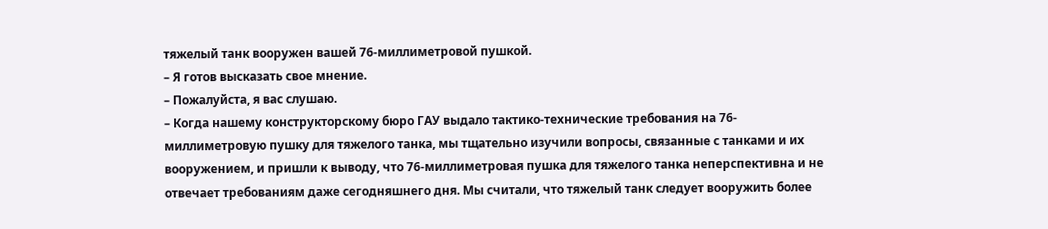тяжелый танк вооружен вашей 76-миллиметровой пушкой.
– Я готов высказать свое мнение.
– Пожалуйста, я вас слушаю.
– Когда нашему конструкторскому бюро ГАУ выдало тактико-технические требования на 76-миллиметровую пушку для тяжелого танка, мы тщательно изучили вопросы, связанные с танками и их вооружением, и пришли к выводу, что 76-миллиметровая пушка для тяжелого танка неперспективна и не отвечает требованиям даже сегодняшнего дня. Мы считали, что тяжелый танк следует вооружить более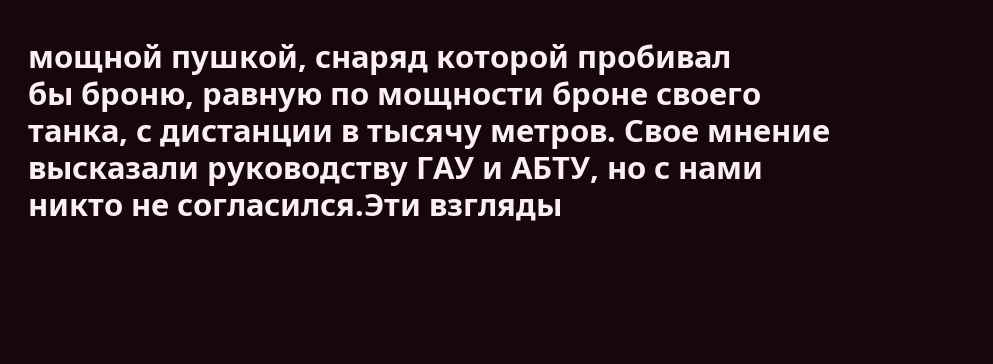мощной пушкой, снаряд которой пробивал
бы броню, равную по мощности броне своего танка, с дистанции в тысячу метров. Свое мнение высказали руководству ГАУ и АБТУ, но с нами никто не согласился.Эти взгляды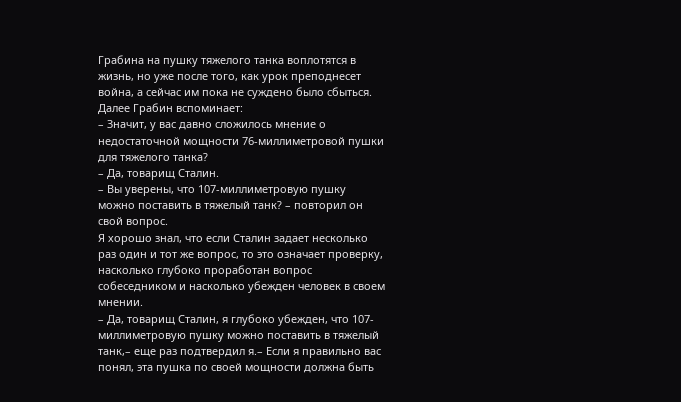Грабина на пушку тяжелого танка воплотятся в жизнь, но уже после того, как урок преподнесет война, а сейчас им пока не суждено было сбыться.
Далее Грабин вспоминает:
– Значит, у вас давно сложилось мнение о недостаточной мощности 76-миллиметровой пушки для тяжелого танка?
– Да, товарищ Сталин.
– Вы уверены, что 107-миллиметровую пушку можно поставить в тяжелый танк? – повторил он свой вопрос.
Я хорошо знал, что если Сталин задает несколько раз один и тот же вопрос, то это означает проверку, насколько глубоко проработан вопрос собеседником и насколько убежден человек в своем мнении.
– Да, товарищ Сталин, я глубоко убежден, что 107-миллиметровую пушку можно поставить в тяжелый танк,– еще раз подтвердил я.– Если я правильно вас понял, эта пушка по своей мощности должна быть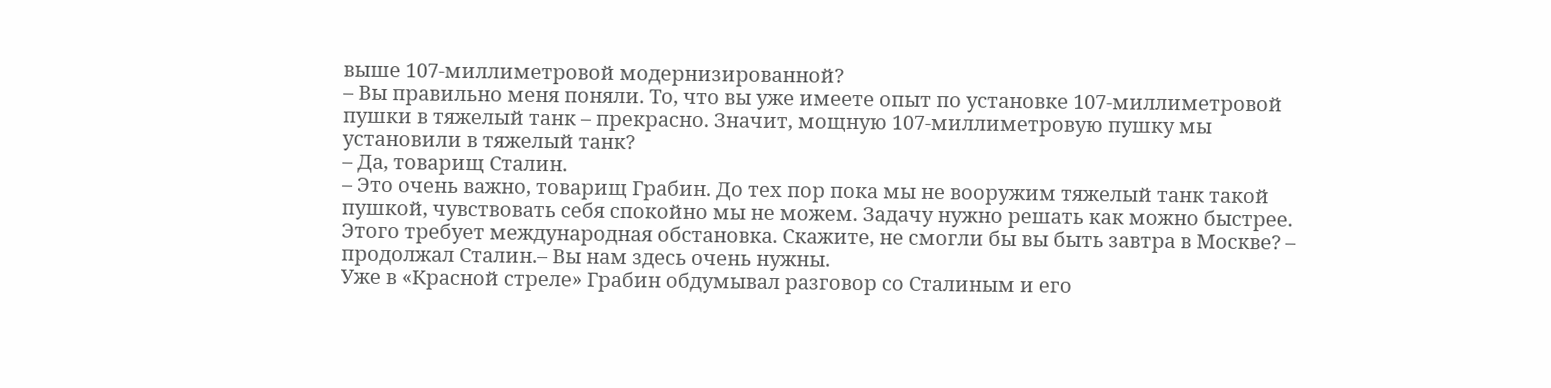выше 107-миллиметровой модернизированной?
– Вы правильно меня поняли. То, что вы уже имеете опыт по установке 107-миллиметровой пушки в тяжелый танк – прекрасно. Значит, мощную 107-миллиметровую пушку мы установили в тяжелый танк?
– Да, товарищ Сталин.
– Это очень важно, товарищ Грабин. До тех пор пока мы не вооружим тяжелый танк такой пушкой, чувствовать себя спокойно мы не можем. Задачу нужно решать как можно быстрее. Этого требует международная обстановка. Скажите, не смогли бы вы быть завтра в Москве? – продолжал Сталин.– Вы нам здесь очень нужны.
Уже в «Красной стреле» Грабин обдумывал разговор со Сталиным и его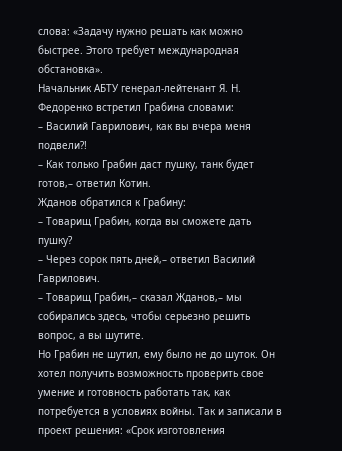слова: «Задачу нужно решать как можно быстрее. Этого требует международная обстановка».
Начальник АБТУ генерал-лейтенант Я. Н. Федоренко встретил Грабина словами:
– Василий Гаврилович, как вы вчера меня подвели?!
– Как только Грабин даст пушку, танк будет готов,– ответил Котин.
Жданов обратился к Грабину:
– Товарищ Грабин, когда вы сможете дать пушку?
– Через сорок пять дней,– ответил Василий Гаврилович.
– Товарищ Грабин,– сказал Жданов,– мы собирались здесь, чтобы серьезно решить вопрос, а вы шутите.
Но Грабин не шутил, ему было не до шуток. Он хотел получить возможность проверить свое умение и готовность работать так, как потребуется в условиях войны. Так и записали в проект решения: «Срок изготовления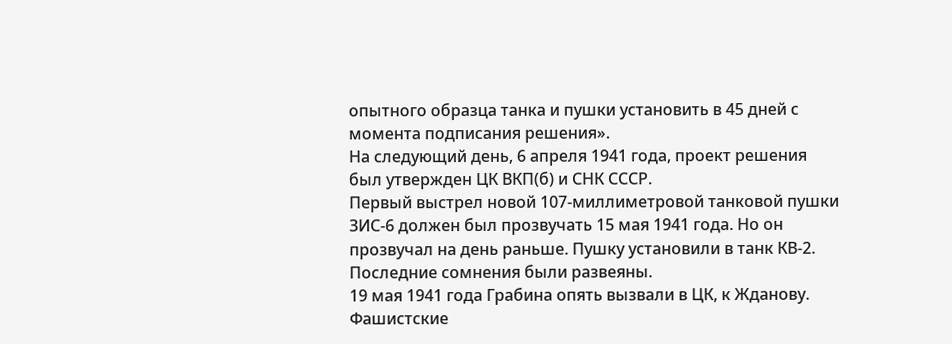опытного образца танка и пушки установить в 45 дней с момента подписания решения».
На следующий день, 6 апреля 1941 года, проект решения был утвержден ЦК ВКП(б) и СНК СССР.
Первый выстрел новой 107-миллиметровой танковой пушки ЗИС-6 должен был прозвучать 15 мая 1941 года. Но он прозвучал на день раньше. Пушку установили в танк КВ-2. Последние сомнения были развеяны.
19 мая 1941 года Грабина опять вызвали в ЦК, к Жданову. Фашистские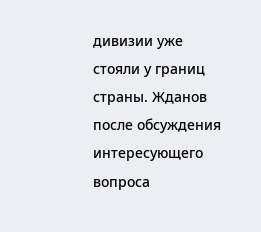дивизии уже стояли у границ страны. Жданов после обсуждения интересующего вопроса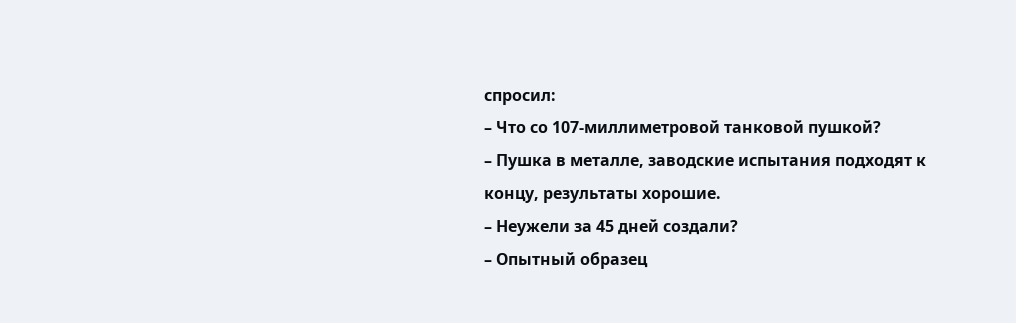спросил:
– Что со 107-миллиметровой танковой пушкой?
– Пушка в металле, заводские испытания подходят к концу, результаты хорошие.
– Неужели за 45 дней создали?
– Опытный образец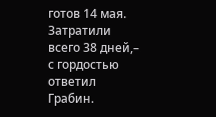готов 14 мая. Затратили всего 38 дней,– с гордостью ответил Грабин.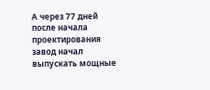А через 77 дней после начала проектирования завод начал выпускать мощные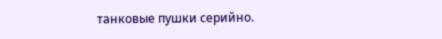танковые пушки серийно.